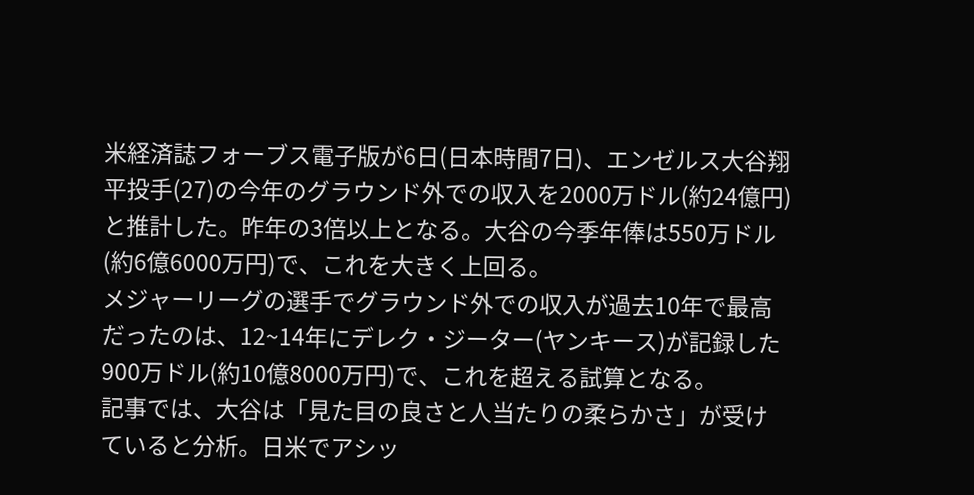米経済誌フォーブス電子版が6日(日本時間7日)、エンゼルス大谷翔平投手(27)の今年のグラウンド外での収入を2000万ドル(約24億円)と推計した。昨年の3倍以上となる。大谷の今季年俸は550万ドル(約6億6000万円)で、これを大きく上回る。
メジャーリーグの選手でグラウンド外での収入が過去10年で最高だったのは、12~14年にデレク・ジーター(ヤンキース)が記録した900万ドル(約10億8000万円)で、これを超える試算となる。
記事では、大谷は「見た目の良さと人当たりの柔らかさ」が受けていると分析。日米でアシッ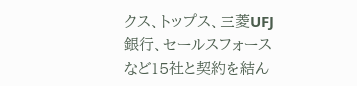クス、トップス、三菱UFJ銀行、セールスフォースなど15社と契約を結ん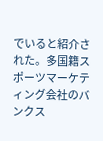でいると紹介された。多国籍スポーツマーケティング会社のバンクス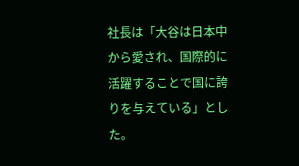社長は「大谷は日本中から愛され、国際的に活躍することで国に誇りを与えている」とした。